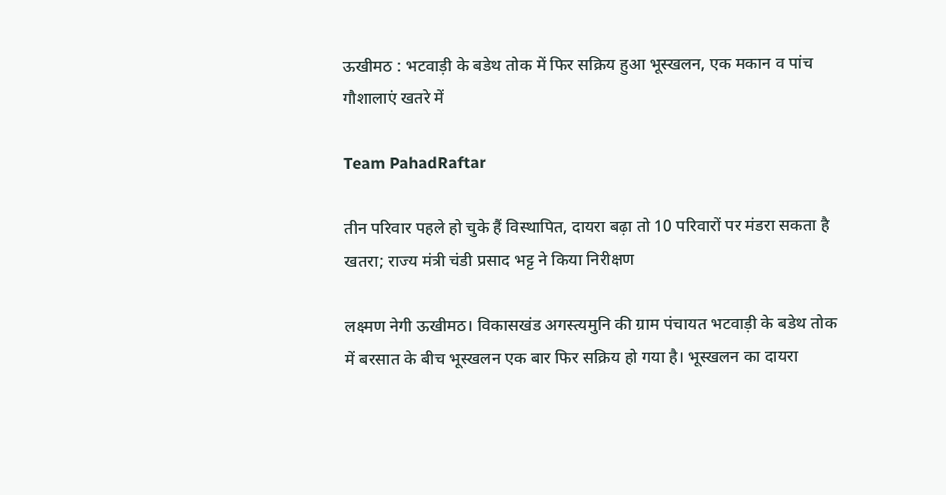ऊखीमठ : भटवाड़ी के बडेथ तोक में फिर सक्रिय हुआ भूस्खलन, एक मकान व पांच गौशालाएं खतरे में

Team PahadRaftar

तीन परिवार पहले हो चुके हैं विस्थापित, दायरा बढ़ा तो 10 परिवारों पर मंडरा सकता है खतरा; राज्य मंत्री चंडी प्रसाद भट्ट ने किया निरीक्षण

लक्ष्मण नेगी ऊखीमठ। विकासखंड अगस्त्यमुनि की ग्राम पंचायत भटवाड़ी के बडेथ तोक में बरसात के बीच भूस्खलन एक बार फिर सक्रिय हो गया है। भूस्खलन का दायरा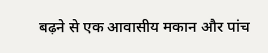बढ़ने से एक आवासीय मकान और पांच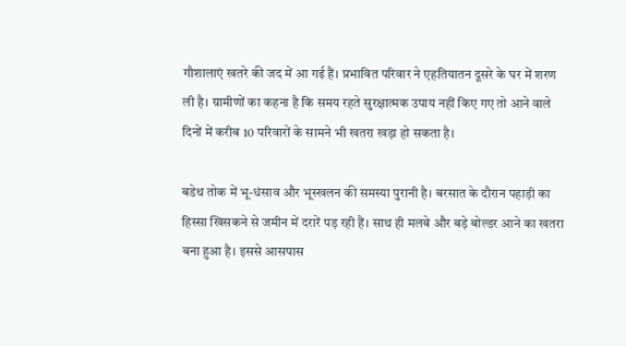गौशालाएं खतरे की जद में आ गई हैं। प्रभावित परिवार ने एहतियातन दूसरे के घर में शरण ली है। ग्रामीणों का कहना है कि समय रहते सुरक्षात्मक उपाय नहीं किए गए तो आने वाले दिनों में करीब 10 परिवारों के सामने भी खतरा खड़ा हो सकता है।

बडेथ तोक में भू-धंसाव और भूस्खलन की समस्या पुरानी है। बरसात के दौरान पहाड़ी का हिस्सा खिसकने से जमीन में दरारें पड़ रही हैं। साथ ही मलबे और बड़े बोल्डर आने का खतरा बना हुआ है। इससे आसपास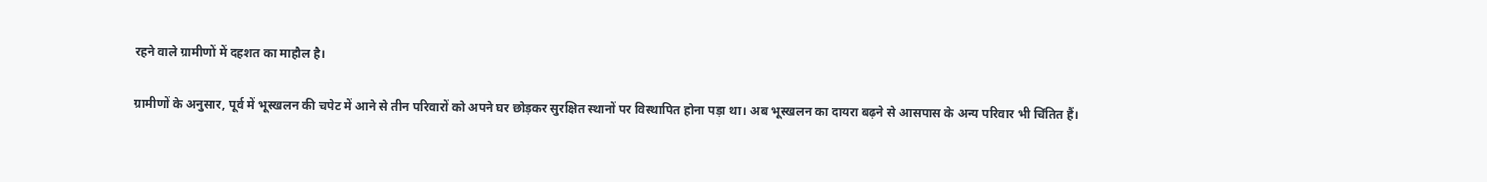रहने वाले ग्रामीणों में दहशत का माहौल है।

ग्रामीणों के अनुसार, पूर्व में भूस्खलन की चपेट में आने से तीन परिवारों को अपने घर छोड़कर सुरक्षित स्थानों पर विस्थापित होना पड़ा था। अब भूस्खलन का दायरा बढ़ने से आसपास के अन्य परिवार भी चिंतित हैं।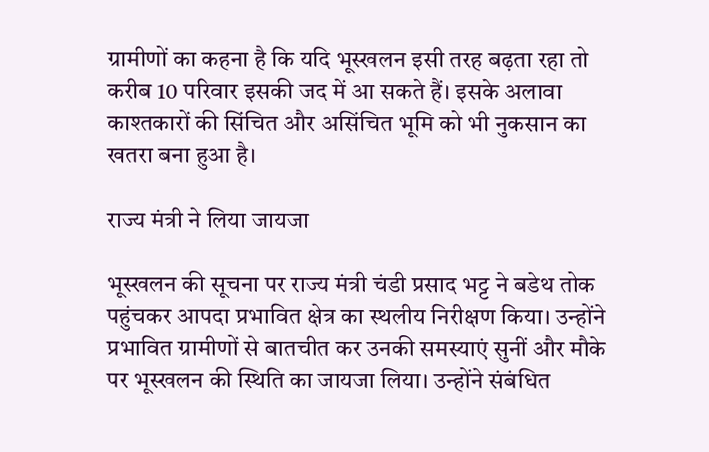ग्रामीणों का कहना है कि यदि भूस्खलन इसी तरह बढ़ता रहा तो करीब 10 परिवार इसकी जद में आ सकते हैं। इसके अलावा काश्तकारों की सिंचित और असिंचित भूमि को भी नुकसान का खतरा बना हुआ है।

राज्य मंत्री ने लिया जायजा

भूस्खलन की सूचना पर राज्य मंत्री चंडी प्रसाद भट्ट ने बडेथ तोक पहुंचकर आपदा प्रभावित क्षेत्र का स्थलीय निरीक्षण किया। उन्होंने प्रभावित ग्रामीणों से बातचीत कर उनकी समस्याएं सुनीं और मौके पर भूस्खलन की स्थिति का जायजा लिया। उन्होंने संबंधित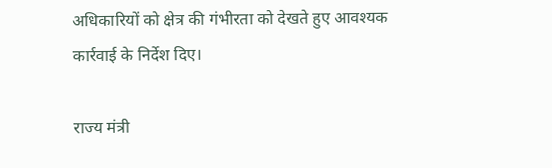अधिकारियों को क्षेत्र की गंभीरता को देखते हुए आवश्यक कार्रवाई के निर्देश दिए।

राज्य मंत्री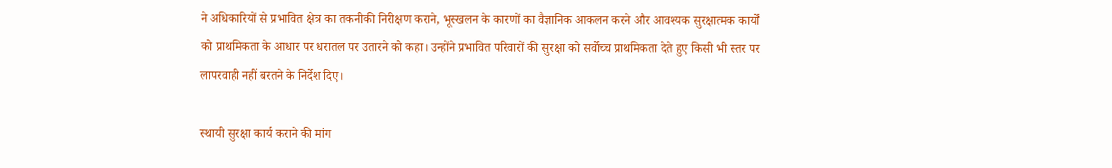ने अधिकारियों से प्रभावित क्षेत्र का तकनीकी निरीक्षण कराने, भूस्खलन के कारणों का वैज्ञानिक आकलन करने और आवश्यक सुरक्षात्मक कार्यों को प्राथमिकता के आधार पर धरातल पर उतारने को कहा। उन्होंने प्रभावित परिवारों की सुरक्षा को सर्वोच्च प्राथमिकता देते हुए किसी भी स्तर पर लापरवाही नहीं बरतने के निर्देश दिए।

स्थायी सुरक्षा कार्य कराने की मांग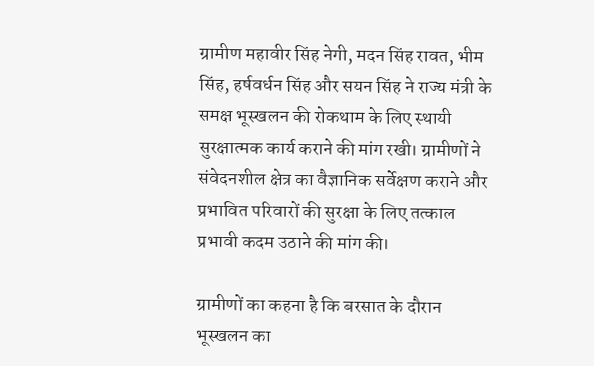ग्रामीण महावीर सिंह नेगी, मदन सिंह रावत, भीम सिंह, हर्षवर्धन सिंह और सयन सिंह ने राज्य मंत्री के समक्ष भूस्खलन की रोकथाम के लिए स्थायी सुरक्षात्मक कार्य कराने की मांग रखी। ग्रामीणों ने संवेदनशील क्षेत्र का वैज्ञानिक सर्वेक्षण कराने और प्रभावित परिवारों की सुरक्षा के लिए तत्काल प्रभावी कदम उठाने की मांग की।

ग्रामीणों का कहना है कि बरसात के दौरान भूस्खलन का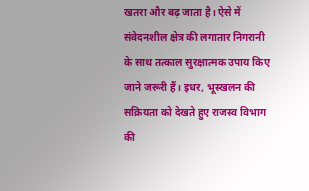खतरा और बढ़ जाता है। ऐसे में संवेदनशील क्षेत्र की लगातार निगरानी के साथ तत्काल सुरक्षात्मक उपाय किए जाने जरूरी हैं। इधर, भूस्खलन की सक्रियता को देखते हुए राजस्व विभाग की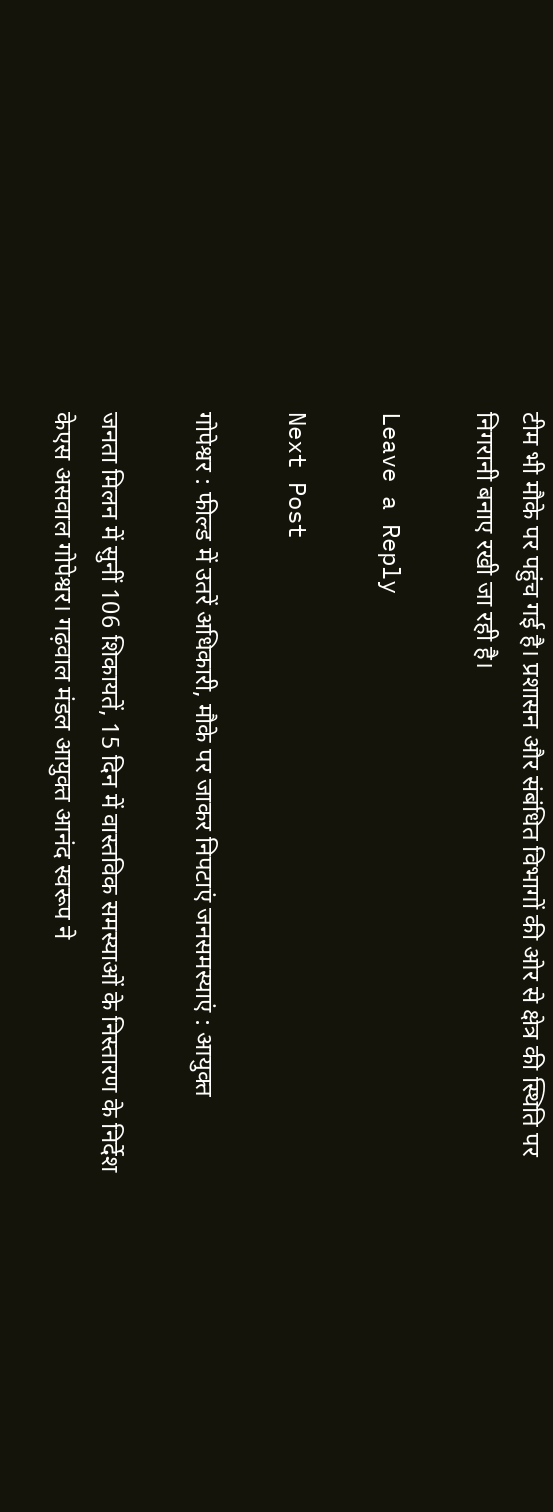टीम भी मौके पर पहुंच गई है। प्रशासन और संबंधित विभागों की ओर से क्षेत्र की स्थिति पर निगरानी बनाए रखी जा रही है।

Leave a Reply

Next Post

गोपेश्वर : फील्ड में उतरें अधिकारी, मौके पर जाकर निपटाएं जनसमस्याएं : आयुक्त

जनता मिलन में सुनीं 106 शिकायतें, 15 दिन में वास्तविक समस्याओं के निस्तारण के निर्देश केएस असवाल गोपेश्वर। गढ़वाल मंडल आयुक्त आनंद स्वरूप ने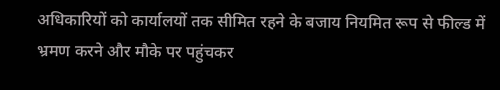अधिकारियों को कार्यालयों तक सीमित रहने के बजाय नियमित रूप से फील्ड में भ्रमण करने और मौके पर पहुंचकर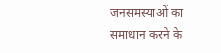जनसमस्याओं का समाधान करने के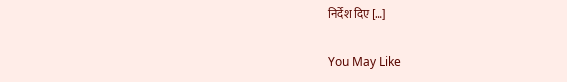निर्देश दिए […]

You May Like